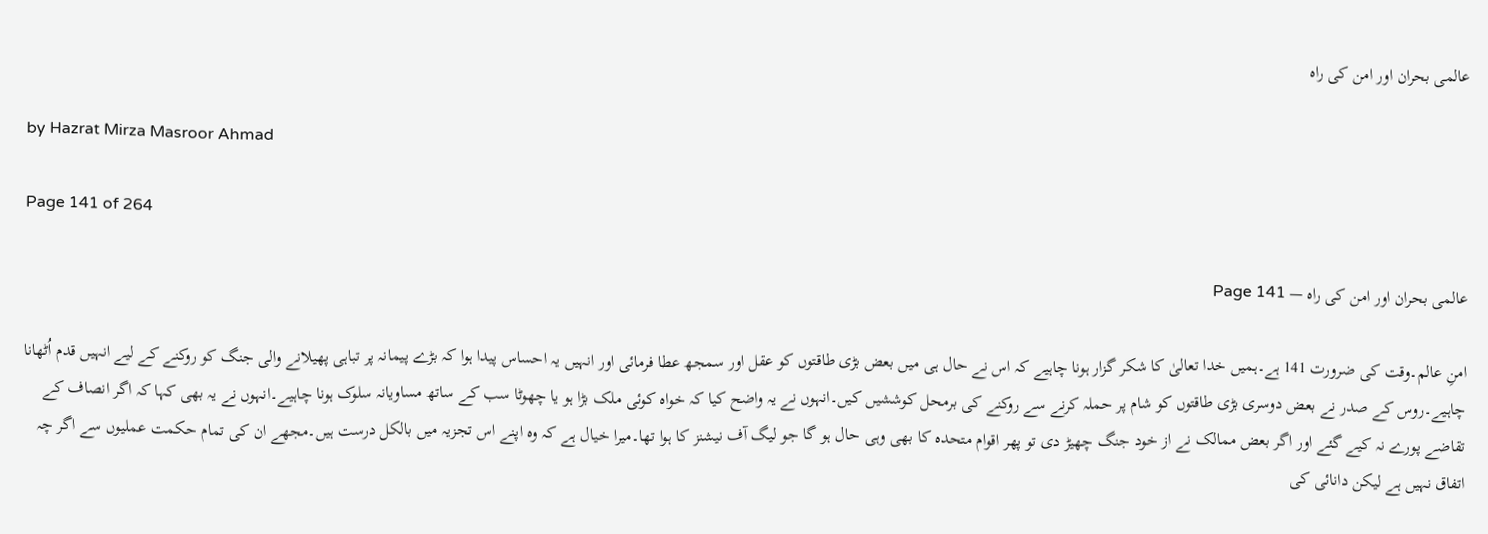عالمی بحران اور امن کی راہ

by Hazrat Mirza Masroor Ahmad

Page 141 of 264

عالمی بحران اور امن کی راہ — Page 141

امنِ عالم۔وقت کی ضرورت 141 ہے۔ہمیں خدا تعالیٰ کا شکر گزار ہونا چاہیے کہ اس نے حال ہی میں بعض بڑی طاقتوں کو عقل اور سمجھ عطا فرمائی اور انہیں یہ احساس پیدا ہوا کہ بڑے پیمانہ پر تباہی پھیلانے والی جنگ کو روکنے کے لیے انہیں قدم اُٹھانا چاہیے۔روس کے صدر نے بعض دوسری بڑی طاقتوں کو شام پر حملہ کرنے سے روکنے کی برمحل کوششیں کیں۔انہوں نے یہ واضح کیا کہ خواہ کوئی ملک بڑا ہو یا چھوٹا سب کے ساتھ مساویانہ سلوک ہونا چاہیے۔انہوں نے یہ بھی کہا کہ اگر انصاف کے تقاضے پورے نہ کیے گئے اور اگر بعض ممالک نے از خود جنگ چھیڑ دی تو پھر اقوام متحدہ کا بھی وہی حال ہو گا جو لیگ آف نیشنز کا ہوا تھا۔میرا خیال ہے کہ وہ اپنے اس تجزیہ میں بالکل درست ہیں۔مجھے ان کی تمام حکمت عملیوں سے اگر چہ اتفاق نہیں ہے لیکن دانائی کی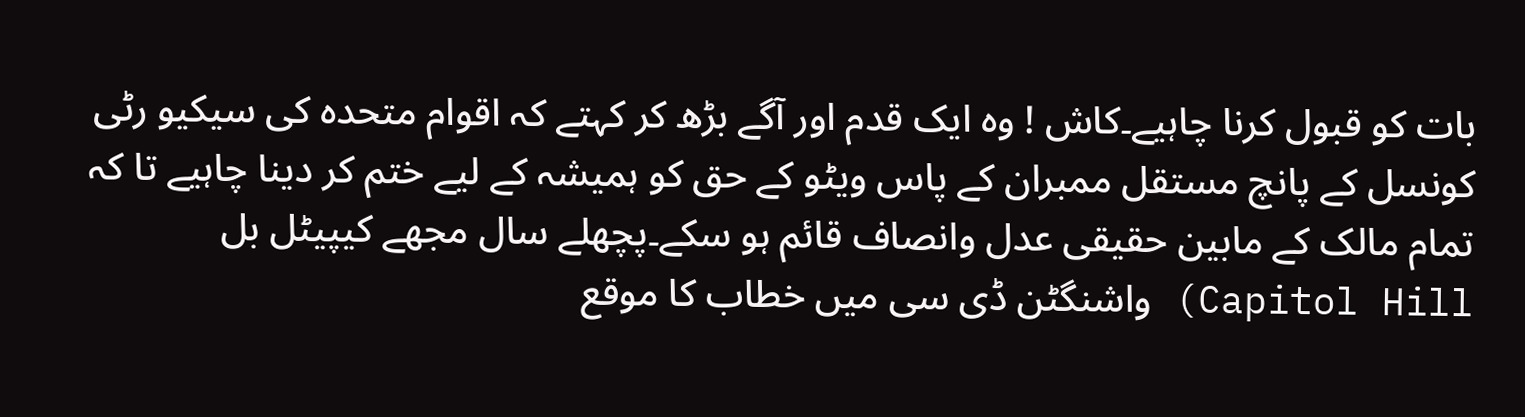بات کو قبول کرنا چاہیے۔کاش ! وہ ایک قدم اور آگے بڑھ کر کہتے کہ اقوام متحدہ کی سیکیو رٹی کونسل کے پانچ مستقل ممبران کے پاس ویٹو کے حق کو ہمیشہ کے لیے ختم کر دینا چاہیے تا کہ تمام مالک کے مابین حقیقی عدل وانصاف قائم ہو سکے۔پچھلے سال مجھے کیپیٹل بل Capitol Hill) واشنگٹن ڈی سی میں خطاب کا موقع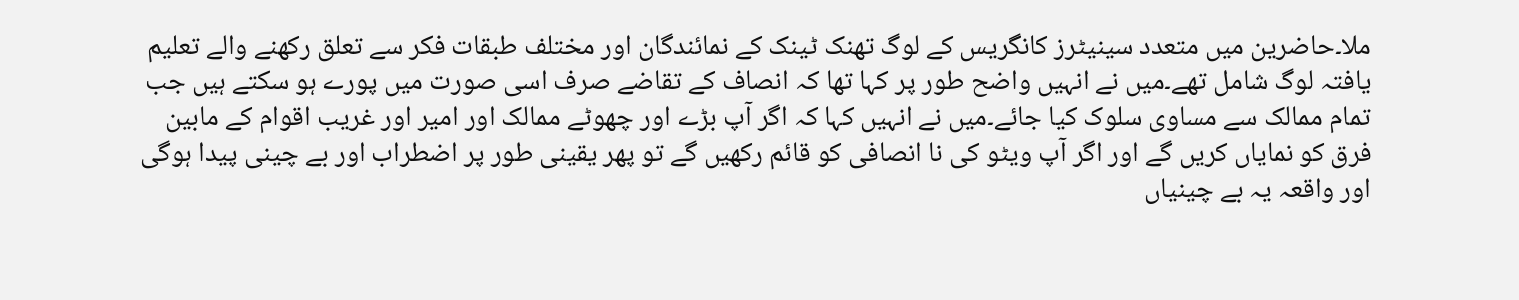ملا۔حاضرین میں متعدد سینیٹرز کانگریس کے لوگ تھنک ٹینک کے نمائندگان اور مختلف طبقات فکر سے تعلق رکھنے والے تعلیم یافتہ لوگ شامل تھے۔میں نے انہیں واضح طور پر کہا تھا کہ انصاف کے تقاضے صرف اسی صورت میں پورے ہو سکتے ہیں جب تمام ممالک سے مساوی سلوک کیا جائے۔میں نے انہیں کہا کہ اگر آپ بڑے اور چھوٹے ممالک اور امیر اور غریب اقوام کے مابین فرق کو نمایاں کریں گے اور اگر آپ ویٹو کی نا انصافی کو قائم رکھیں گے تو پھر یقینی طور پر اضطراب اور بے چینی پیدا ہوگی اور واقعہ یہ بے چینیاں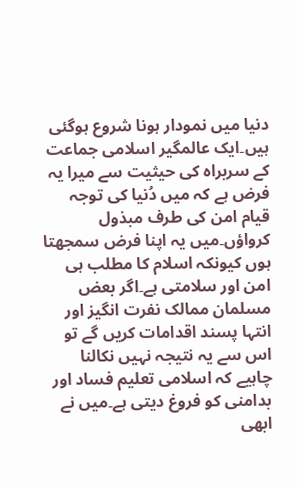دنیا میں نمودار ہونا شروع ہوگئی ہیں۔ایک عالمگیر اسلامی جماعت کے سربراہ کی حیثیت سے میرا یہ فرض ہے کہ میں دُنیا کی توجہ قیام امن کی طرف مبذول کرواؤں۔میں یہ اپنا فرض سمجھتا ہوں کیونکہ اسلام کا مطلب ہی امن اور سلامتی ہے۔اگر بعض مسلمان ممالک نفرت انگیز اور انتہا پسند اقدامات کریں گے تو اس سے یہ نتیجہ نہیں نکالنا چاہیے کہ اسلامی تعلیم فساد اور بدامنی کو فروغ دیتی ہے۔میں نے ابھی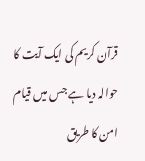قرآن کریم کی ایک آیت کا حوالہ دیا ہے جس میں قیام امن کا طریق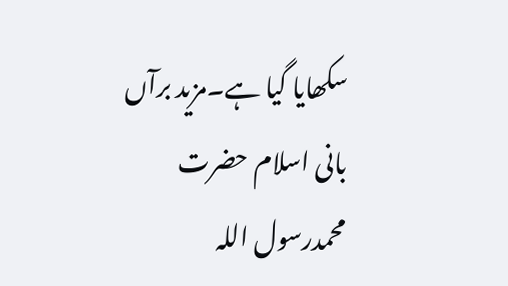سکھایا گیا ہے۔مزید برآں بانی اسلام حضرت محمدرسول اللہ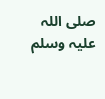صلی اللہ علیہ وسلم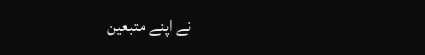نے اپنے متبعین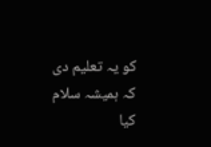کو یہ تعلیم دی کہ ہمیشہ سلام کیا